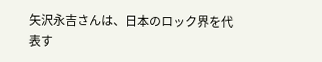矢沢永吉さんは、日本のロック界を代表す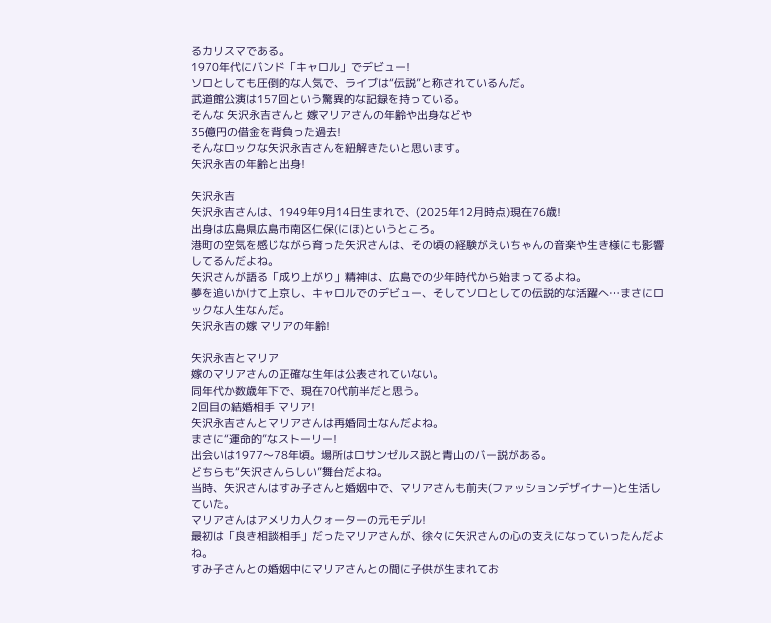るカリスマである。
1970年代にバンド「キャロル」でデビュー!
ソロとしても圧倒的な人気で、ライブは“伝説”と称されているんだ。
武道館公演は157回という驚異的な記録を持っている。
そんな 矢沢永吉さんと 嫁マリアさんの年齢や出身などや
35億円の借金を背負った過去!
そんなロックな矢沢永吉さんを紐解きたいと思います。
矢沢永吉の年齢と出身!

矢沢永吉
矢沢永吉さんは、1949年9月14日生まれで、(2025年12月時点)現在76歳!
出身は広島県広島市南区仁保(にほ)というところ。
港町の空気を感じながら育った矢沢さんは、その頃の経験がえいちゃんの音楽や生き様にも影響してるんだよね。
矢沢さんが語る「成り上がり」精神は、広島での少年時代から始まってるよね。
夢を追いかけて上京し、キャロルでのデビュー、そしてソロとしての伝説的な活躍へ…まさにロックな人生なんだ。
矢沢永吉の嫁 マリアの年齢!

矢沢永吉とマリア
嫁のマリアさんの正確な生年は公表されていない。
同年代か数歳年下で、現在70代前半だと思う。
2回目の結婚相手 マリア!
矢沢永吉さんとマリアさんは再婚同士なんだよね。
まさに“運命的”なストーリー!
出会いは1977〜78年頃。場所はロサンゼルス説と青山のバー説がある。
どちらも“矢沢さんらしい”舞台だよね。
当時、矢沢さんはすみ子さんと婚姻中で、マリアさんも前夫(ファッションデザイナー)と生活していた。
マリアさんはアメリカ人クォーターの元モデル!
最初は「良き相談相手」だったマリアさんが、徐々に矢沢さんの心の支えになっていったんだよね。
すみ子さんとの婚姻中にマリアさんとの間に子供が生まれてお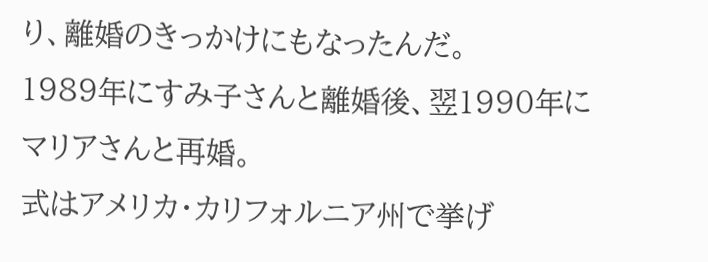り、離婚のきっかけにもなったんだ。
1989年にすみ子さんと離婚後、翌1990年にマリアさんと再婚。
式はアメリカ・カリフォルニア州で挙げ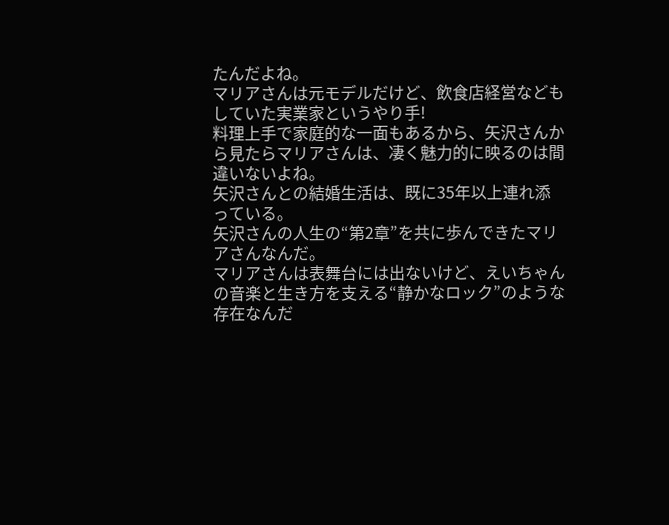たんだよね。
マリアさんは元モデルだけど、飲食店経営などもしていた実業家というやり手!
料理上手で家庭的な一面もあるから、矢沢さんから見たらマリアさんは、凄く魅力的に映るのは間違いないよね。
矢沢さんとの結婚生活は、既に35年以上連れ添っている。
矢沢さんの人生の“第2章”を共に歩んできたマリアさんなんだ。
マリアさんは表舞台には出ないけど、えいちゃんの音楽と生き方を支える“静かなロック”のような存在なんだ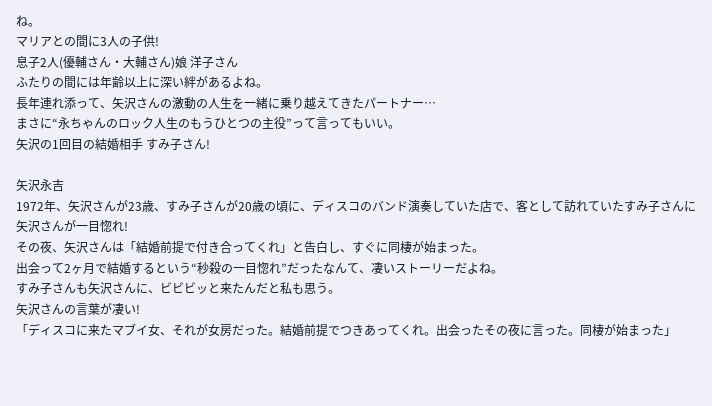ね。
マリアとの間に3人の子供!
息子2人(優輔さん・大輔さん)娘 洋子さん
ふたりの間には年齢以上に深い絆があるよね。
長年連れ添って、矢沢さんの激動の人生を一緒に乗り越えてきたパートナー…
まさに“永ちゃんのロック人生のもうひとつの主役”って言ってもいい。
矢沢の1回目の結婚相手 すみ子さん!

矢沢永吉
1972年、矢沢さんが23歳、すみ子さんが20歳の頃に、ディスコのバンド演奏していた店で、客として訪れていたすみ子さんに矢沢さんが一目惚れ!
その夜、矢沢さんは「結婚前提で付き合ってくれ」と告白し、すぐに同棲が始まった。
出会って2ヶ月で結婚するという“秒殺の一目惚れ”だったなんて、凄いストーリーだよね。
すみ子さんも矢沢さんに、ビビビッと来たんだと私も思う。
矢沢さんの言葉が凄い!
「ディスコに来たマブイ女、それが女房だった。結婚前提でつきあってくれ。出会ったその夜に言った。同棲が始まった」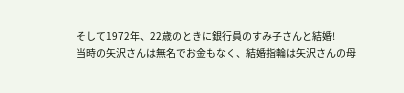そして1972年、22歳のときに銀行員のすみ子さんと結婚!
当時の矢沢さんは無名でお金もなく、結婚指輪は矢沢さんの母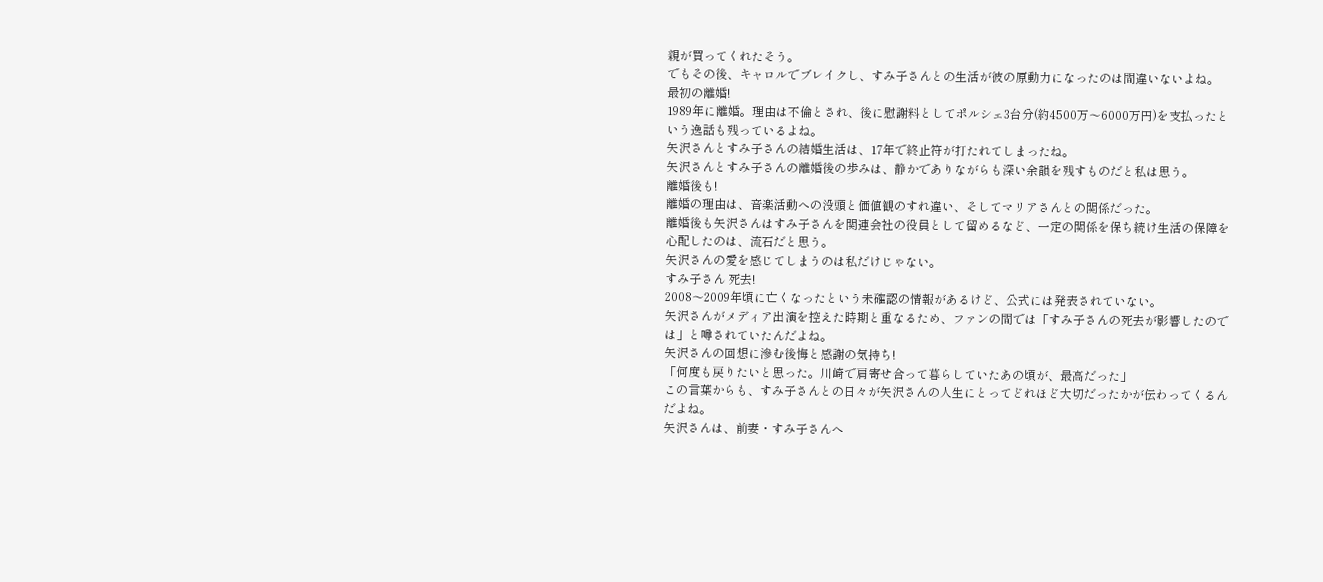親が買ってくれたそう。
でもその後、キャロルでブレイクし、すみ子さんとの生活が彼の原動力になったのは間違いないよね。
最初の離婚!
1989年に離婚。理由は不倫とされ、後に慰謝料としてポルシェ3台分(約4500万〜6000万円)を支払ったという逸話も残っているよね。
矢沢さんとすみ子さんの結婚生活は、17年で終止符が打たれてしまったね。
矢沢さんとすみ子さんの離婚後の歩みは、静かでありながらも深い余韻を残すものだと私は思う。
離婚後も!
離婚の理由は、音楽活動への没頭と価値観のすれ違い、そしてマリアさんとの関係だった。
離婚後も矢沢さんはすみ子さんを関連会社の役員として留めるなど、一定の関係を保ち続け生活の保障を心配したのは、流石だと思う。
矢沢さんの愛を感じてしまうのは私だけじゃない。
すみ子さん 死去!
2008〜2009年頃に亡くなったという未確認の情報があるけど、公式には発表されていない。
矢沢さんがメディア出演を控えた時期と重なるため、ファンの間では「すみ子さんの死去が影響したのでは」と噂されていたんだよね。
矢沢さんの回想に滲む後悔と感謝の気持ち!
「何度も戻りたいと思った。川崎で肩寄せ合って暮らしていたあの頃が、最高だった」
この言葉からも、すみ子さんとの日々が矢沢さんの人生にとってどれほど大切だったかが伝わってくるんだよね。
矢沢さんは、前妻・すみ子さんへ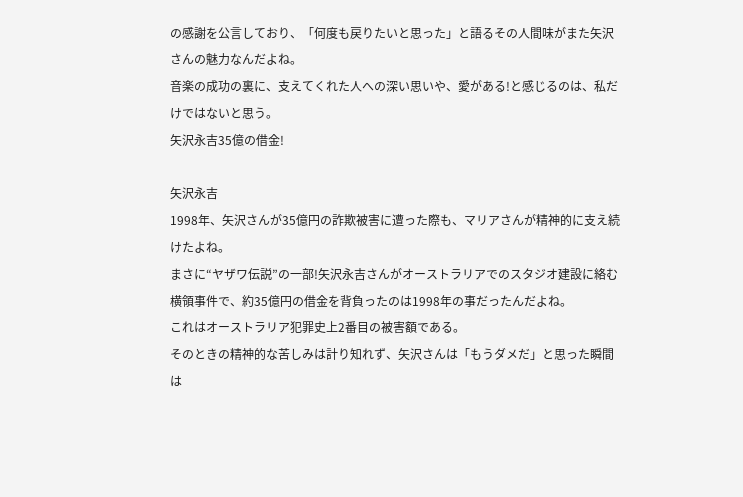の感謝を公言しており、「何度も戻りたいと思った」と語るその人間味がまた矢沢さんの魅力なんだよね。
音楽の成功の裏に、支えてくれた人への深い思いや、愛がある!と感じるのは、私だけではないと思う。
矢沢永吉35億の借金!

矢沢永吉
1998年、矢沢さんが35億円の詐欺被害に遭った際も、マリアさんが精神的に支え続けたよね。
まさに“ヤザワ伝説”の一部!矢沢永吉さんがオーストラリアでのスタジオ建設に絡む横領事件で、約35億円の借金を背負ったのは1998年の事だったんだよね。
これはオーストラリア犯罪史上2番目の被害額である。
そのときの精神的な苦しみは計り知れず、矢沢さんは「もうダメだ」と思った瞬間は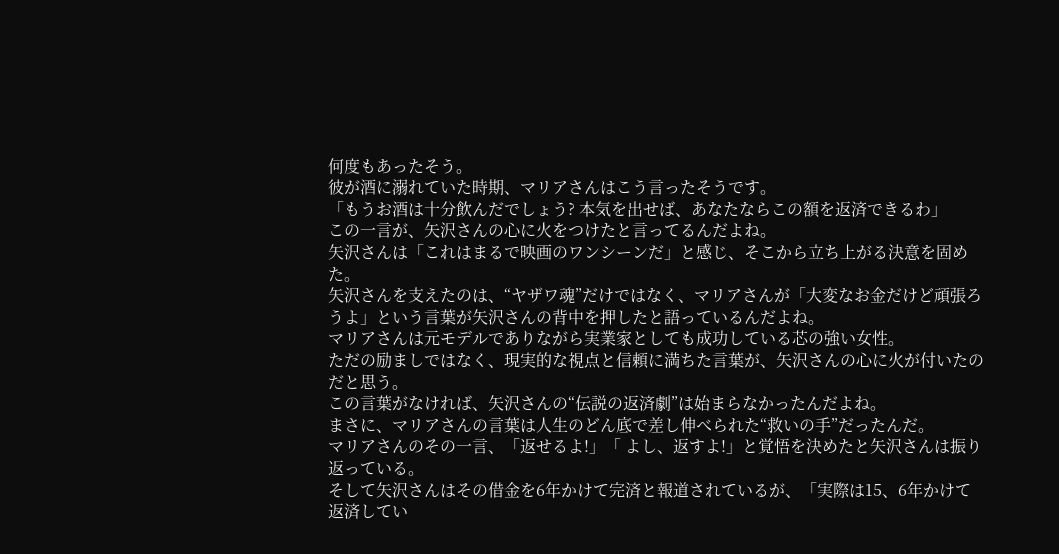何度もあったそう。
彼が酒に溺れていた時期、マリアさんはこう言ったそうです。
「もうお酒は十分飲んだでしょう? 本気を出せば、あなたならこの額を返済できるわ」
この一言が、矢沢さんの心に火をつけたと言ってるんだよね。
矢沢さんは「これはまるで映画のワンシーンだ」と感じ、そこから立ち上がる決意を固めた。
矢沢さんを支えたのは、“ヤザワ魂”だけではなく、マリアさんが「大変なお金だけど頑張ろうよ」という言葉が矢沢さんの背中を押したと語っているんだよね。
マリアさんは元モデルでありながら実業家としても成功している芯の強い女性。
ただの励ましではなく、現実的な視点と信頼に満ちた言葉が、矢沢さんの心に火が付いたのだと思う。
この言葉がなければ、矢沢さんの“伝説の返済劇”は始まらなかったんだよね。
まさに、マリアさんの言葉は人生のどん底で差し伸べられた“救いの手”だったんだ。
マリアさんのその一言、「返せるよ!」「 よし、返すよ!」と覚悟を決めたと矢沢さんは振り返っている。
そして矢沢さんはその借金を6年かけて完済と報道されているが、「実際は15、6年かけて返済してい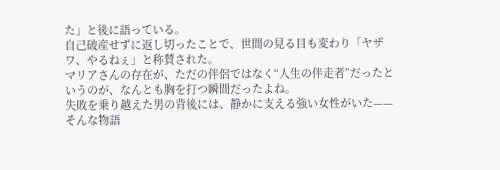た」と後に語っている。
自己破産せずに返し切ったことで、世間の見る目も変わり「ヤザワ、やるねぇ」と称賛された。
マリアさんの存在が、ただの伴侶ではなく“人生の伴走者”だったというのが、なんとも胸を打つ瞬間だったよね。
失敗を乗り越えた男の背後には、静かに支える強い女性がいた——そんな物語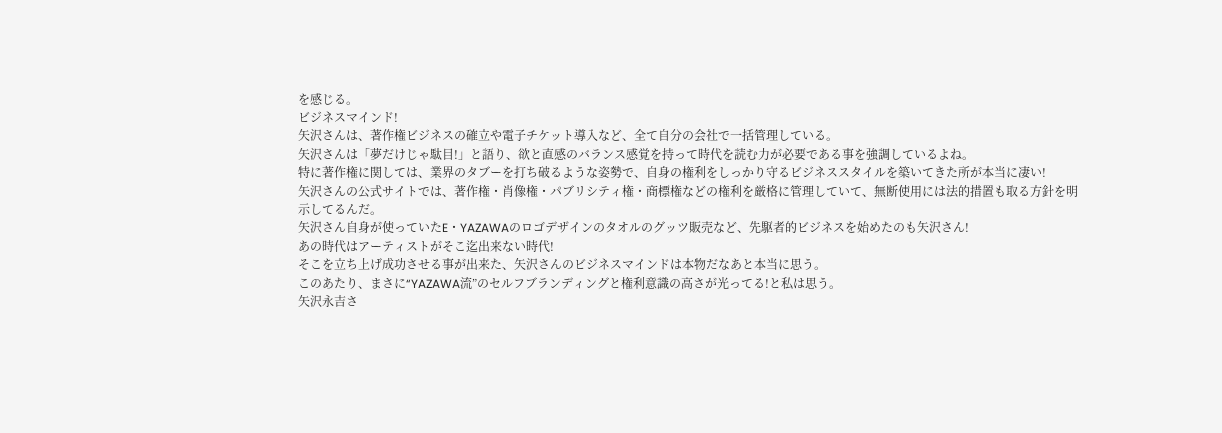を感じる。
ビジネスマインド!
矢沢さんは、著作権ビジネスの確立や電子チケット導入など、全て自分の会社で一括管理している。
矢沢さんは「夢だけじゃ駄目!」と語り、欲と直感のバランス感覚を持って時代を読む力が必要である事を強調しているよね。
特に著作権に関しては、業界のタブーを打ち破るような姿勢で、自身の権利をしっかり守るビジネススタイルを築いてきた所が本当に凄い!
矢沢さんの公式サイトでは、著作権・肖像権・パブリシティ権・商標権などの権利を厳格に管理していて、無断使用には法的措置も取る方針を明示してるんだ。
矢沢さん自身が使っていたE・YAZAWAのロゴデザインのタオルのグッツ販売など、先駆者的ビジネスを始めたのも矢沢さん!
あの時代はアーティストがそこ迄出来ない時代!
そこを立ち上げ成功させる事が出来た、矢沢さんのビジネスマインドは本物だなあと本当に思う。
このあたり、まさに“YAZAWA流”のセルフブランディングと権利意識の高さが光ってる!と私は思う。
矢沢永吉さ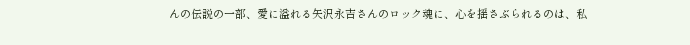んの伝説の一部、愛に溢れる矢沢永吉さんのロック魂に、心を揺さぶられるのは、私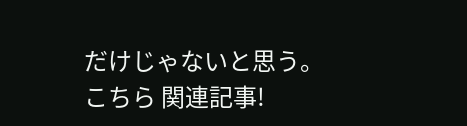だけじゃないと思う。
こちら 関連記事!